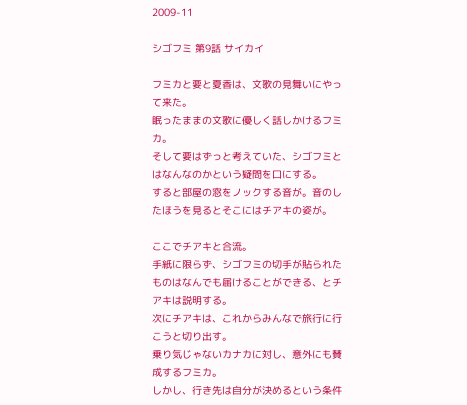2009-11

シゴフミ 第9話 サイカイ

フミカと要と夏香は、文歌の見舞いにやって来た。
眠ったままの文歌に優しく話しかけるフミカ。
そして要はずっと考えていた、シゴフミとはなんなのかという疑問を口にする。
すると部屋の窓をノックする音が。音のしたほうを見るとそこにはチアキの姿が。

ここでチアキと合流。
手紙に限らず、シゴフミの切手が貼られたものはなんでも届けることができる、とチアキは説明する。
次にチアキは、これからみんなで旅行に行こうと切り出す。
乗り気じゃないカナカに対し、意外にも賛成するフミカ。
しかし、行き先は自分が決めるという条件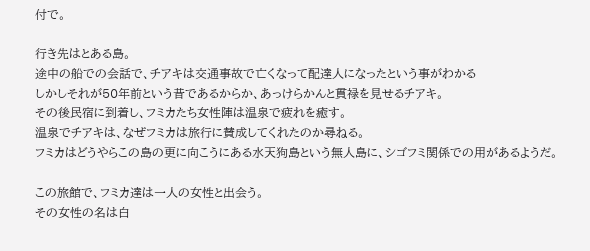付で。

行き先はとある島。
途中の船での会話で、チアキは交通事故で亡くなって配達人になったという事がわかる
しかしそれが50年前という昔であるからか、あっけらかんと貫禄を見せるチアキ。
その後民宿に到着し、フミカたち女性陣は温泉で疲れを癒す。
温泉でチアキは、なぜフミカは旅行に賛成してくれたのか尋ねる。
フミカはどうやらこの島の更に向こうにある水天狗島という無人島に、シゴフミ関係での用があるようだ。

この旅館で、フミカ達は一人の女性と出会う。
その女性の名は白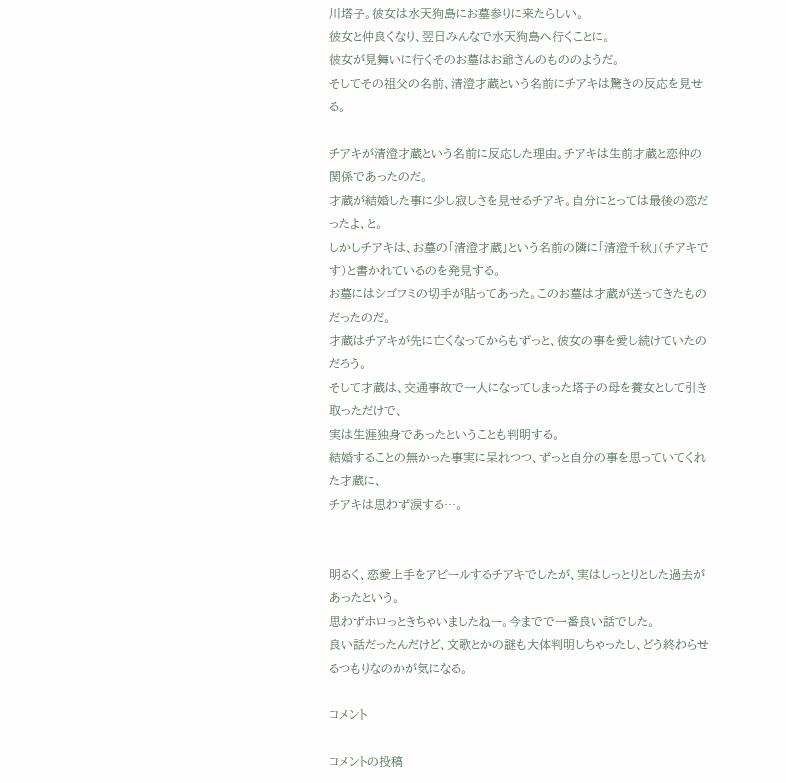川塔子。彼女は水天狗島にお墓参りに来たらしい。
彼女と仲良くなり、翌日みんなで水天狗島へ行くことに。
彼女が見舞いに行くそのお墓はお爺さんのもののようだ。
そしてその祖父の名前、清澄才蔵という名前にチアキは驚きの反応を見せる。

チアキが清澄才蔵という名前に反応した理由。チアキは生前才蔵と恋仲の関係であったのだ。
才蔵が結婚した事に少し寂しさを見せるチアキ。自分にとっては最後の恋だったよ、と。
しかしチアキは、お墓の「清澄才蔵」という名前の隣に「清澄千秋」(チアキです)と書かれているのを発見する。
お墓にはシゴフミの切手が貼ってあった。このお墓は才蔵が送ってきたものだったのだ。
才蔵はチアキが先に亡くなってからもずっと、彼女の事を愛し続けていたのだろう。
そして才蔵は、交通事故で一人になってしまった塔子の母を養女として引き取っただけで、
実は生涯独身であったということも判明する。
結婚することの無かった事実に呆れつつ、ずっと自分の事を思っていてくれた才蔵に、
チアキは思わず涙する…。


明るく、恋愛上手をアピールするチアキでしたが、実はしっとりとした過去があったという。
思わずホロっときちゃいましたねー。今までで一番良い話でした。
良い話だったんだけど、文歌とかの謎も大体判明しちゃったし、どう終わらせるつもりなのかが気になる。

コメント

コメントの投稿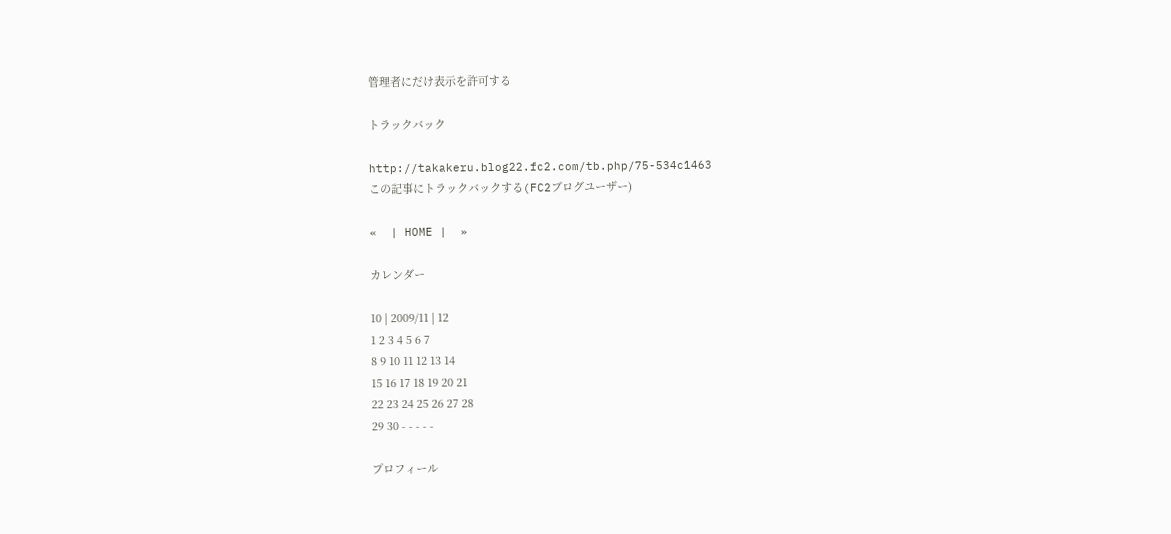管理者にだけ表示を許可する

トラックバック

http://takakeru.blog22.fc2.com/tb.php/75-534c1463
この記事にトラックバックする(FC2ブログユーザー)

«  | HOME |  »

カレンダー

10 | 2009/11 | 12
1 2 3 4 5 6 7
8 9 10 11 12 13 14
15 16 17 18 19 20 21
22 23 24 25 26 27 28
29 30 - - - - -

プロフィール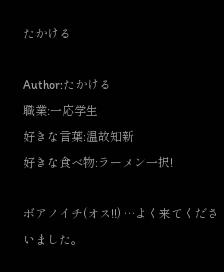たかける

Author:たかける
職業:一応学生
好きな言葉:温故知新
好きな食べ物:ラーメン一択!

ボアノイチ(オス!!) …よく来てくださいました。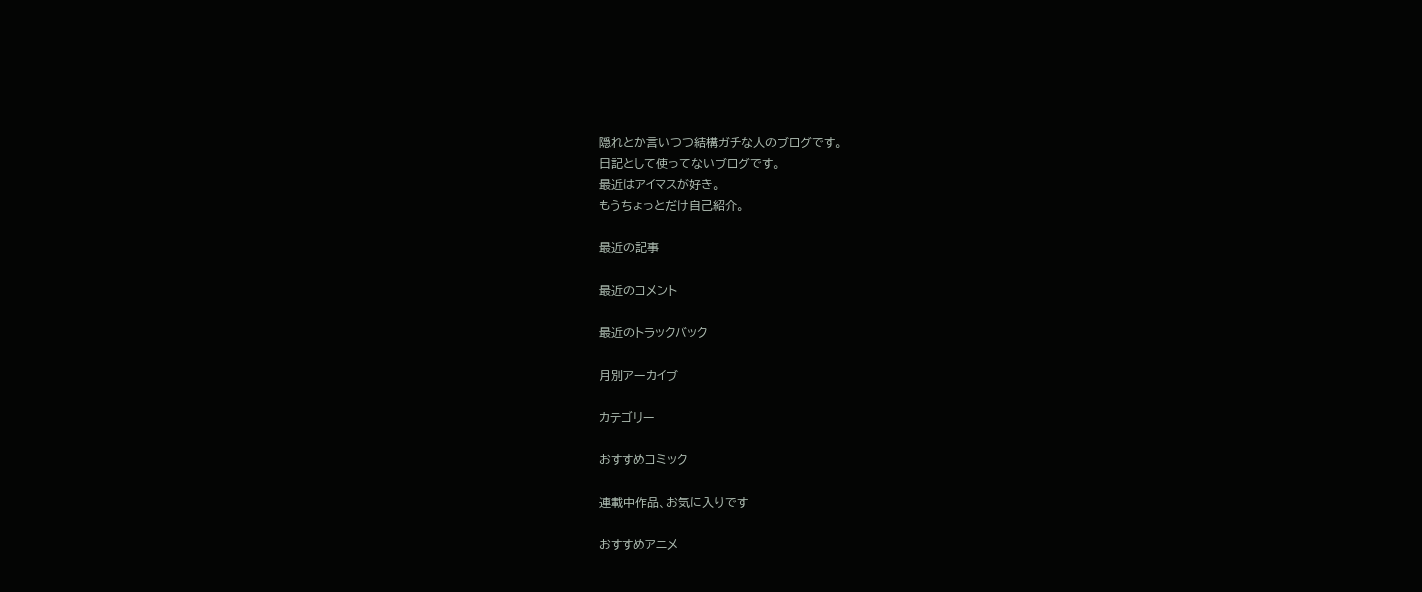隠れとか言いつつ結構ガチな人のブログです。
日記として使ってないブログです。
最近はアイマスが好き。
もうちょっとだけ自己紹介。

最近の記事

最近のコメント

最近のトラックバック

月別アーカイブ

カテゴリー

おすすめコミック

連載中作品、お気に入りです

おすすめアニメ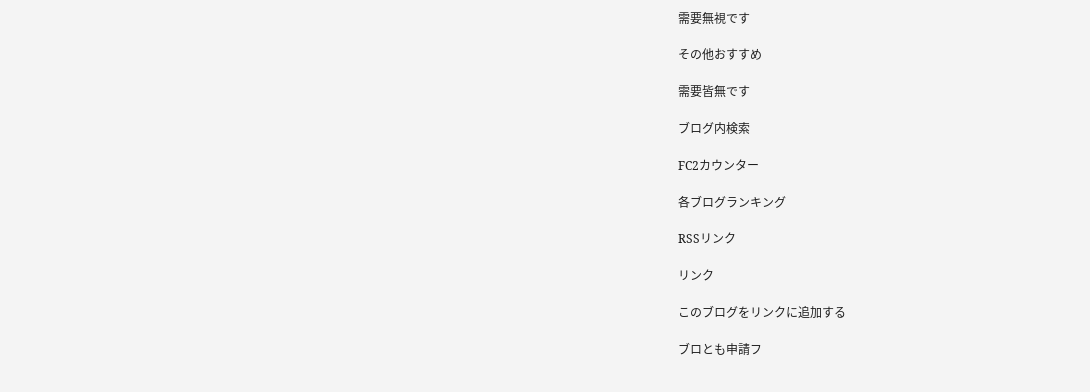需要無視です

その他おすすめ

需要皆無です

ブログ内検索

FC2カウンター

各ブログランキング

RSSリンク

リンク

このブログをリンクに追加する

ブロとも申請フ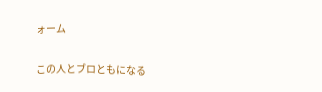ォーム

この人とブロともになる